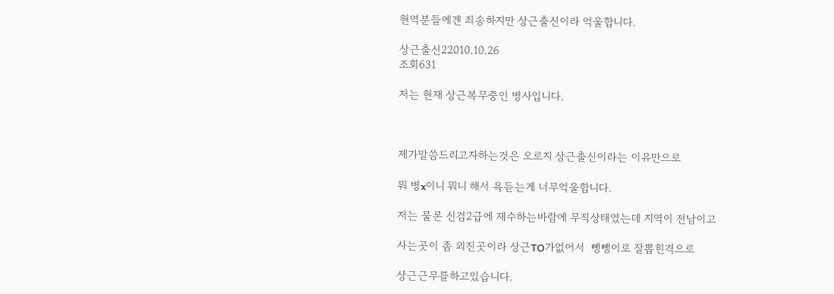현역분들에겐 죄송하지만 상근출신이라 억울합니다.

상근출신22010.10.26
조회631

저는 현재 상근복무중인 병사입니다.



제가말씀드리고자하는것은 오로지 상근출신이라는 이유만으로

뭐 병x이니 뭐니 해서 욕듣는게 너무억울합니다.

저는 물론 신검2급에 재수하는바람에 무직상태였는데 지역이 전남이고

사는곳이 좀 외진곳이라 상근TO가없어서  뺑뺑이로 잘뽑힌격으로

상근근무를하고있습니다.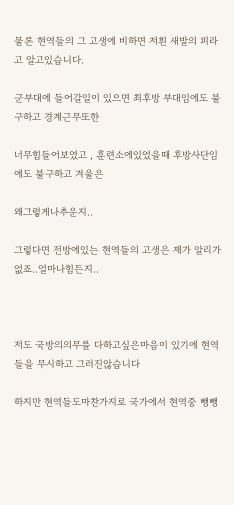물론 현역들의 그 고생에 비하면 저흰 새발의 피라고 알고있습니다.

군부대에 들어갈일이 있으면 최후방 부대임에도 불구하고 경계근무또한

너무힘들어보였고 , 훈련소에있었을때 후방사단임에도 불구하고 겨울은

왜그렇게나추운지..

그렇다면 전방에있는 현역들의 고생은 제가 알리가없죠..얼마나힘든지..



저도 국방의의무를 다하고싶은마음이 있기에 현역들을 무시하고 그러진않습니다

하지만 현역들도마찬가지로 국가에서 현역중 뺑뺑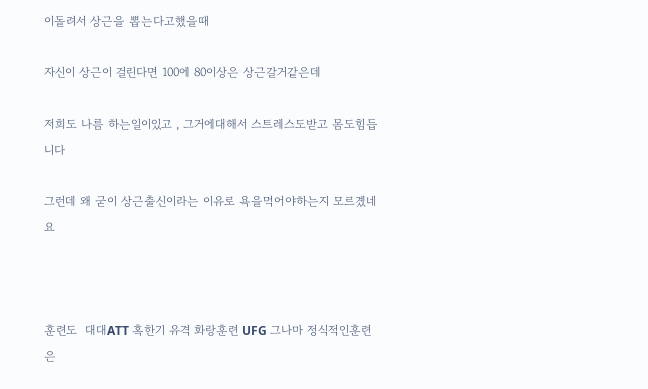이돌려서 상근을 뽑는다고했을때

자신이 상근이 걸린다면 100에 80이상은 상근갈거같은데

저희도 나름 하는일이있고 , 그거에대해서 스트레스도받고 몸도힘듭니다

그런데 왜 굳이 상근출신이라는 이유로 욕을먹어야하는지 모르곘네요



훈련도  대대ATT 혹한기 유격 화랑훈련 UFG 그나마 정식적인훈련은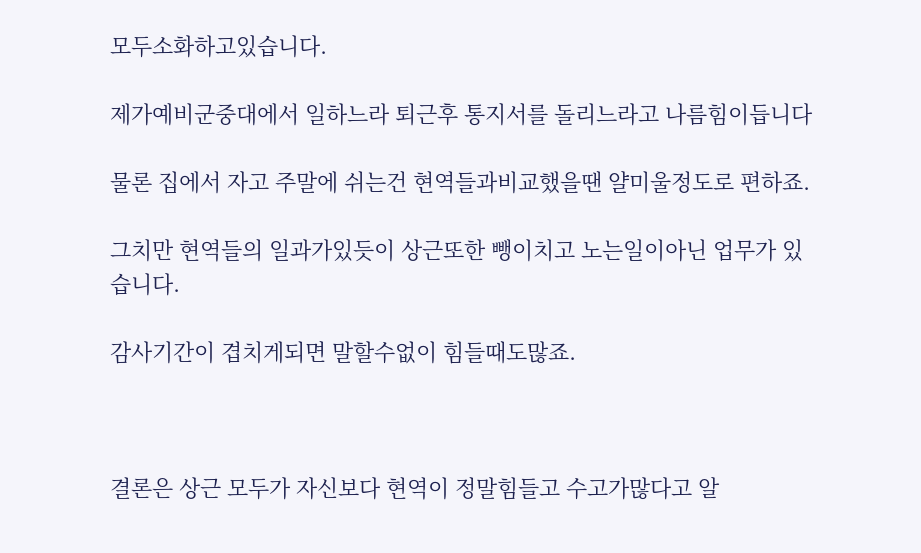모두소화하고있습니다.

제가예비군중대에서 일하느라 퇴근후 통지서를 돌리느라고 나름힘이듭니다

물론 집에서 자고 주말에 쉬는건 현역들과비교했을땐 얄미울정도로 편하죠.

그치만 현역들의 일과가있듯이 상근또한 뺑이치고 노는일이아닌 업무가 있습니다.

감사기간이 겹치게되면 말할수없이 힘들때도많죠.



결론은 상근 모두가 자신보다 현역이 정말힘들고 수고가많다고 알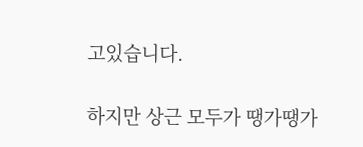고있습니다.

하지만 상근 모두가 땡가땡가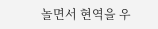놀면서 현역을 우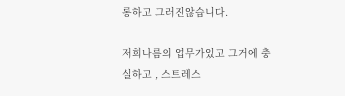롱하고 그러진않습니다.

저희나름의 업무가있고 그거에 충실하고 , 스트레스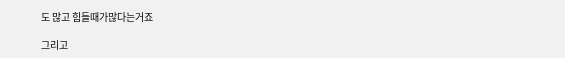도 많고 힘들때가많다는거죠

그리고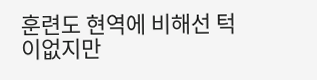훈련도 현역에 비해선 턱이없지만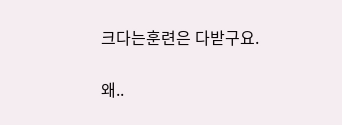크다는훈련은 다받구요.

왜..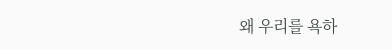왜 우리를 욕하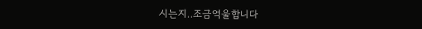시는지..조금억울합니다